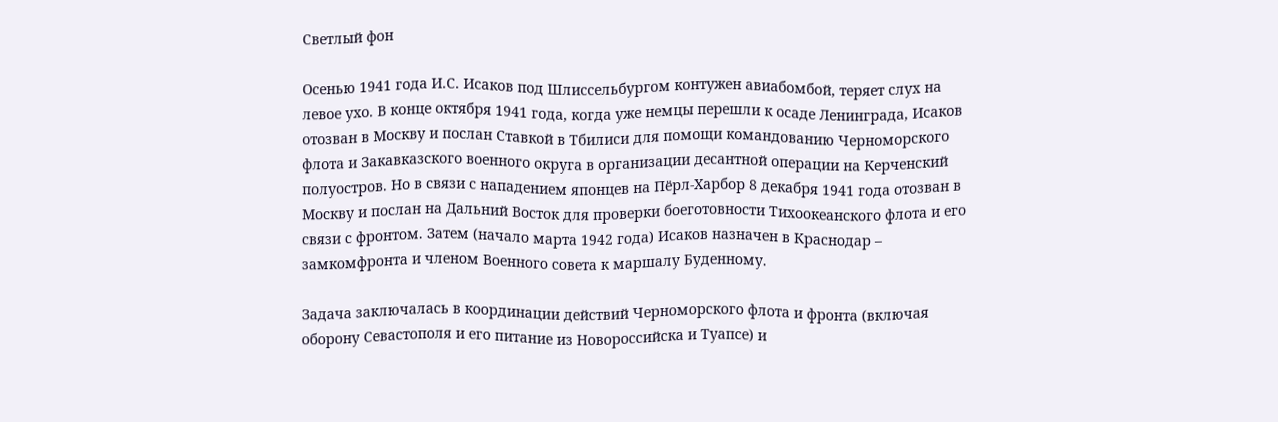Светлый фон

Осенью 1941 года И.С. Исаков под Шлиссельбургом контужен авиабомбой, теряет слух на левое ухо. В конце октября 1941 года, когда уже немцы перешли к осаде Ленинграда, Исаков отозван в Москву и послан Ставкой в Тбилиси для помощи командованию Черноморского флота и Закавказского военного округа в организации десантной операции на Керченский полуостров. Но в связи с нападением японцев на Пёрл-Харбор 8 декабря 1941 года отозван в Москву и послан на Дальний Восток для проверки боеготовности Тихоокеанского флота и его связи с фронтом. Затем (начало марта 1942 года) Исаков назначен в Краснодар – замкомфронта и членом Военного совета к маршалу Буденному.

Задача заключалась в координации действий Черноморского флота и фронта (включая оборону Севастополя и его питание из Новороссийска и Туапсе) и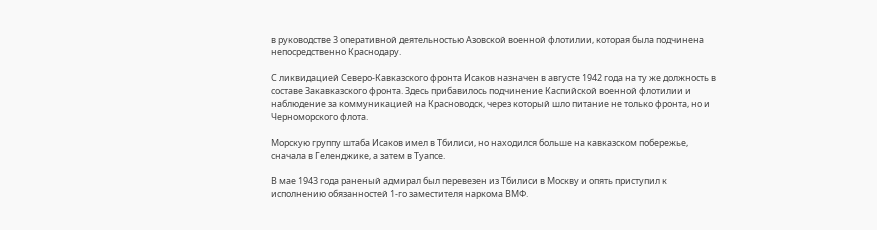в руководстве 3 оперативной деятельностью Азовской военной флотилии, которая была подчинена непосредственно Краснодару.

С ликвидацией Северо-Кавказского фронта Исаков назначен в августе 1942 года на ту же должность в составе Закавказского фронта. Здесь прибавилось подчинение Каспийской военной флотилии и наблюдение за коммуникацией на Красноводск, через который шло питание не только фронта, но и Черноморского флота.

Морскую группу штаба Исаков имел в Тбилиси, но находился больше на кавказском побережье, сначала в Геленджике, а затем в Туапсе.

В мае 1943 года раненый адмирал был перевезен из Тбилиси в Москву и опять приступил к исполнению обязанностей 1-го заместителя наркома ВМФ.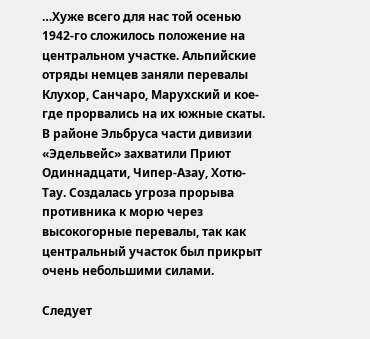…Хуже всего для нас той осенью 1942-го сложилось положение на центральном участке. Альпийские отряды немцев заняли перевалы Клухор, Санчаро, Марухский и кое-где прорвались на их южные скаты. В районе Эльбруса части дивизии «Эдельвейс» захватили Приют Одиннадцати, Чипер-Азау, Хотю-Тау. Создалась угроза прорыва противника к морю через высокогорные перевалы, так как центральный участок был прикрыт очень небольшими силами.

Следует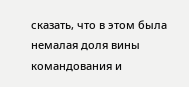сказать, что в этом была немалая доля вины командования и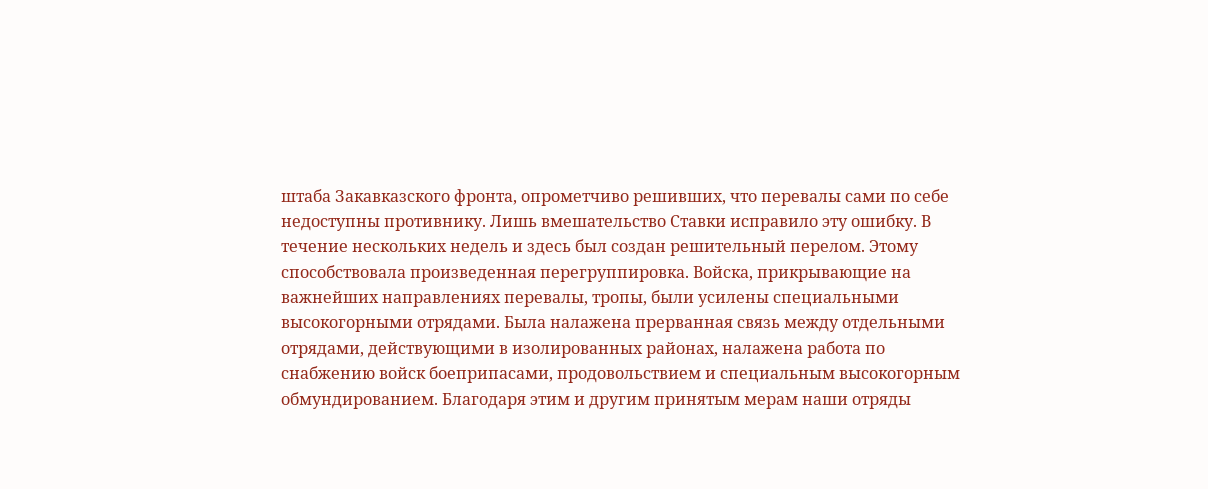штаба Закавказского фронта, опрометчиво решивших, что перевалы сами по себе недоступны противнику. Лишь вмешательство Ставки исправило эту ошибку. В течение нескольких недель и здесь был создан решительный перелом. Этому способствовала произведенная перегруппировка. Войска, прикрывающие на важнейших направлениях перевалы, тропы, были усилены специальными высокогорными отрядами. Была налажена прерванная связь между отдельными отрядами, действующими в изолированных районах, налажена работа по снабжению войск боеприпасами, продовольствием и специальным высокогорным обмундированием. Благодаря этим и другим принятым мерам наши отряды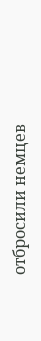отбросили немцев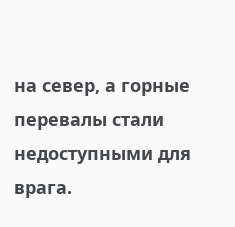на север, а горные перевалы стали недоступными для врага.